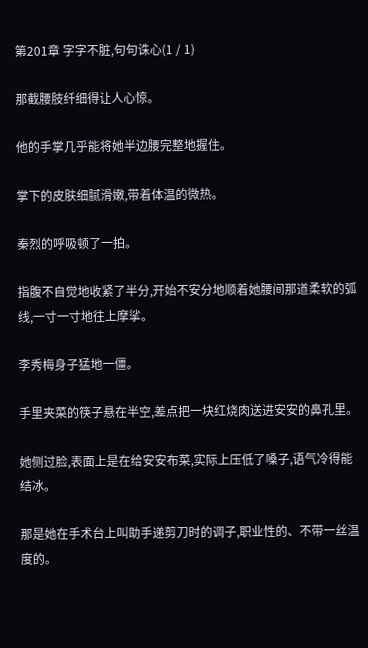第201章 字字不脏,句句诛心(1 / 1)

那截腰肢纤细得让人心惊。

他的手掌几乎能将她半边腰完整地握住。

掌下的皮肤细腻滑嫩,带着体温的微热。

秦烈的呼吸顿了一拍。

指腹不自觉地收紧了半分,开始不安分地顺着她腰间那道柔软的弧线,一寸一寸地往上摩挲。

李秀梅身子猛地一僵。

手里夹菜的筷子悬在半空,差点把一块红烧肉送进安安的鼻孔里。

她侧过脸,表面上是在给安安布菜,实际上压低了嗓子,语气冷得能结冰。

那是她在手术台上叫助手递剪刀时的调子,职业性的、不带一丝温度的。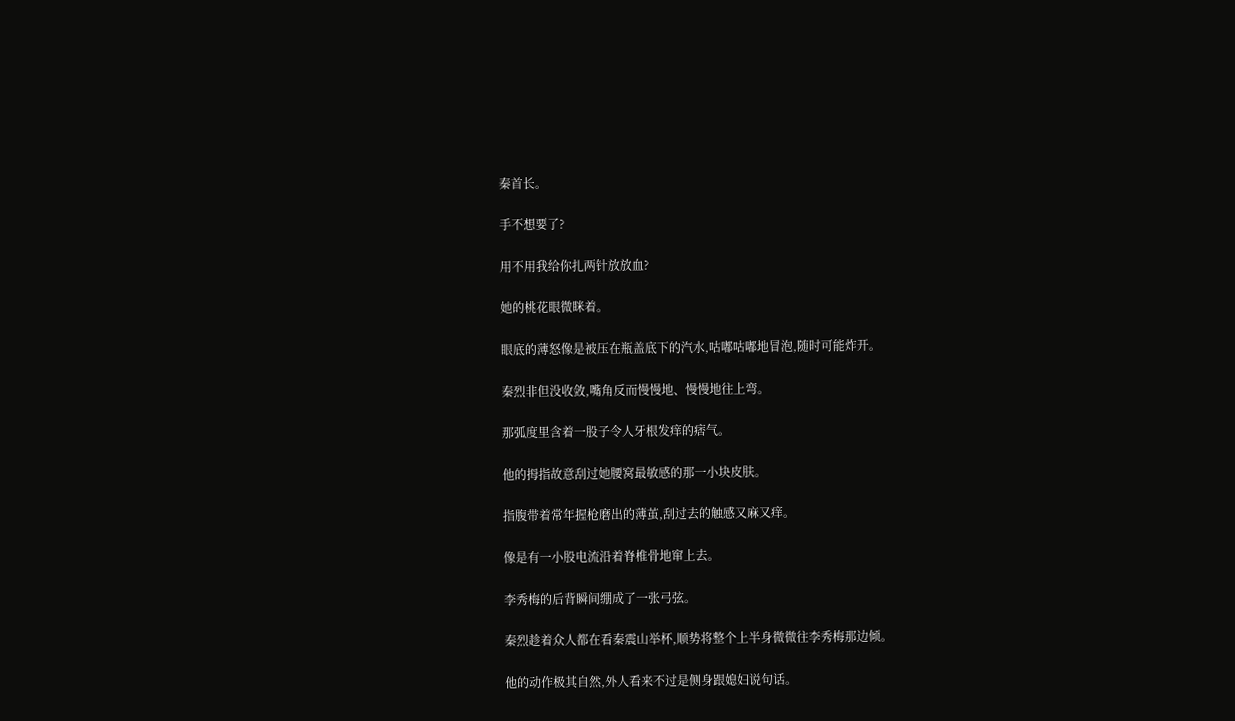秦首长。

手不想要了?

用不用我给你扎两针放放血?

她的桃花眼微眯着。

眼底的薄怒像是被压在瓶盖底下的汽水,咕嘟咕嘟地冒泡,随时可能炸开。

秦烈非但没收敛,嘴角反而慢慢地、慢慢地往上弯。

那弧度里含着一股子令人牙根发痒的痞气。

他的拇指故意刮过她腰窝最敏感的那一小块皮肤。

指腹带着常年握枪磨出的薄茧,刮过去的触感又麻又痒。

像是有一小股电流沿着脊椎骨地窜上去。

李秀梅的后背瞬间绷成了一张弓弦。

秦烈趁着众人都在看秦震山举杯,顺势将整个上半身微微往李秀梅那边倾。

他的动作极其自然,外人看来不过是侧身跟媳妇说句话。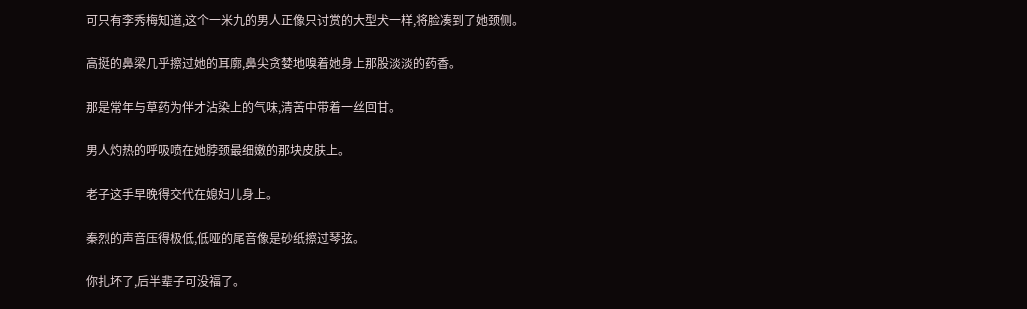可只有李秀梅知道,这个一米九的男人正像只讨赏的大型犬一样,将脸凑到了她颈侧。

高挺的鼻梁几乎擦过她的耳廓,鼻尖贪婪地嗅着她身上那股淡淡的药香。

那是常年与草药为伴才沾染上的气味,清苦中带着一丝回甘。

男人灼热的呼吸喷在她脖颈最细嫩的那块皮肤上。

老子这手早晚得交代在媳妇儿身上。

秦烈的声音压得极低,低哑的尾音像是砂纸擦过琴弦。

你扎坏了,后半辈子可没福了。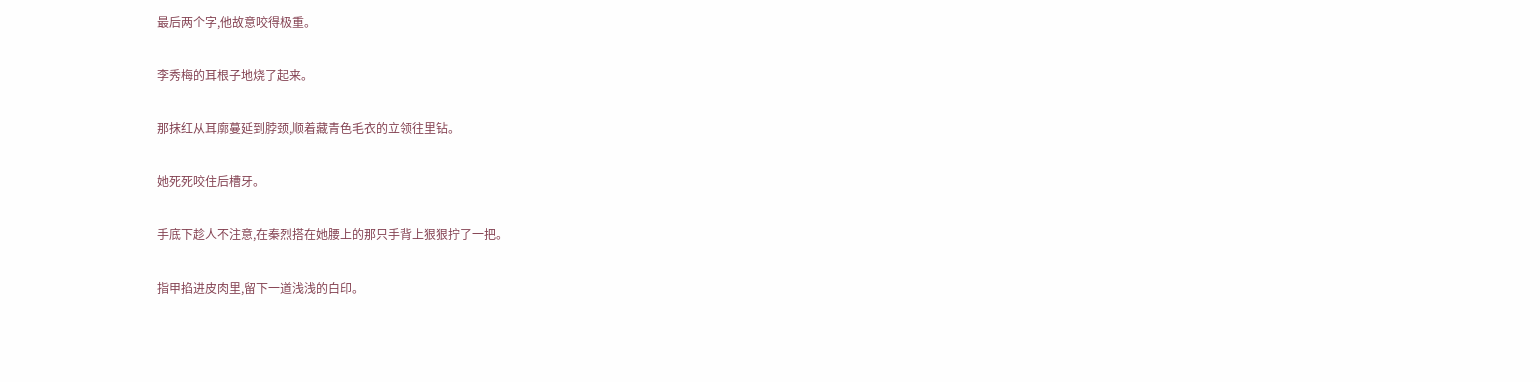最后两个字,他故意咬得极重。

李秀梅的耳根子地烧了起来。

那抹红从耳廓蔓延到脖颈,顺着藏青色毛衣的立领往里钻。

她死死咬住后槽牙。

手底下趁人不注意,在秦烈搭在她腰上的那只手背上狠狠拧了一把。

指甲掐进皮肉里,留下一道浅浅的白印。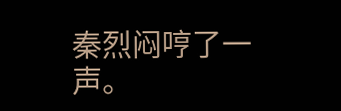秦烈闷哼了一声。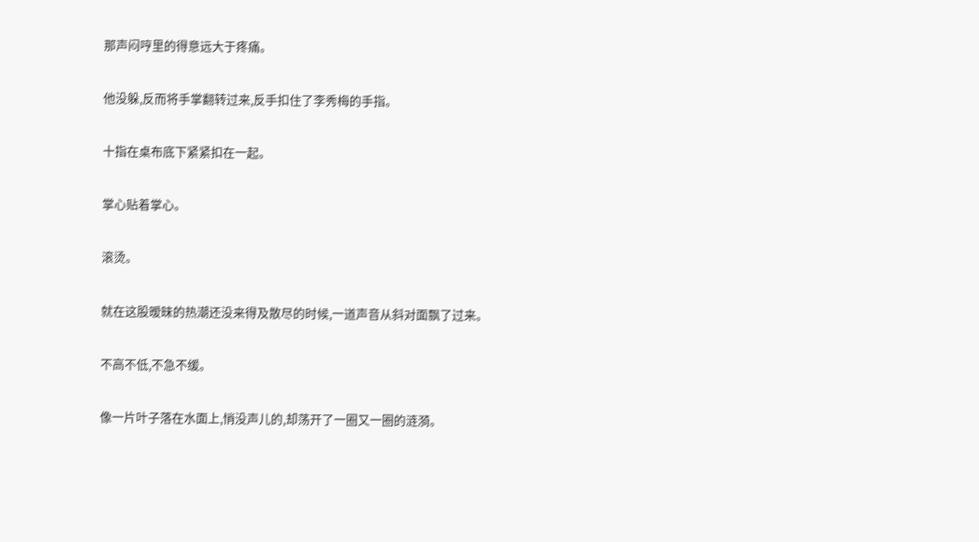那声闷哼里的得意远大于疼痛。

他没躲,反而将手掌翻转过来,反手扣住了李秀梅的手指。

十指在桌布底下紧紧扣在一起。

掌心贴着掌心。

滚烫。

就在这股暧昧的热潮还没来得及散尽的时候,一道声音从斜对面飘了过来。

不高不低,不急不缓。

像一片叶子落在水面上,悄没声儿的,却荡开了一圈又一圈的涟漪。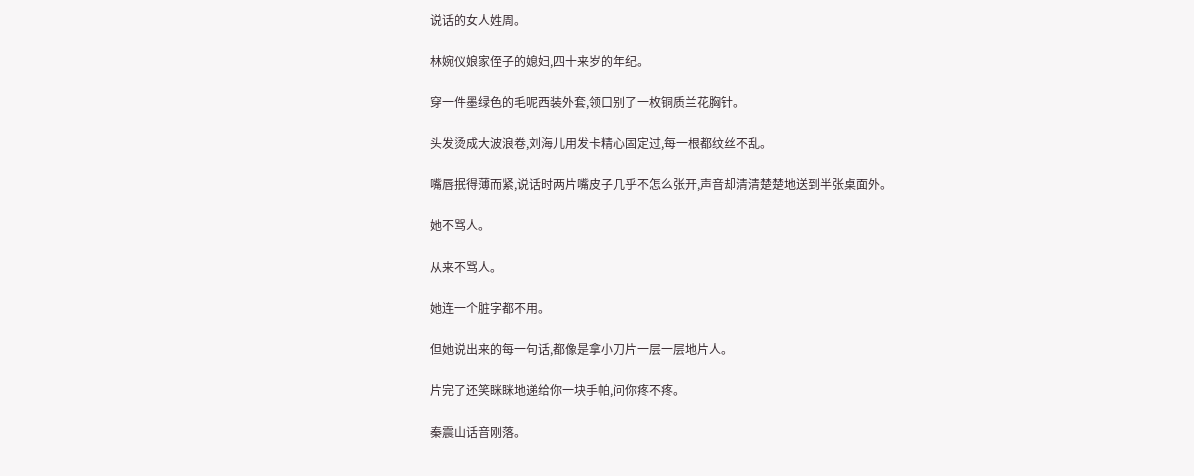说话的女人姓周。

林婉仪娘家侄子的媳妇,四十来岁的年纪。

穿一件墨绿色的毛呢西装外套,领口别了一枚铜质兰花胸针。

头发烫成大波浪卷,刘海儿用发卡精心固定过,每一根都纹丝不乱。

嘴唇抿得薄而紧,说话时两片嘴皮子几乎不怎么张开,声音却清清楚楚地送到半张桌面外。

她不骂人。

从来不骂人。

她连一个脏字都不用。

但她说出来的每一句话,都像是拿小刀片一层一层地片人。

片完了还笑眯眯地递给你一块手帕,问你疼不疼。

秦震山话音刚落。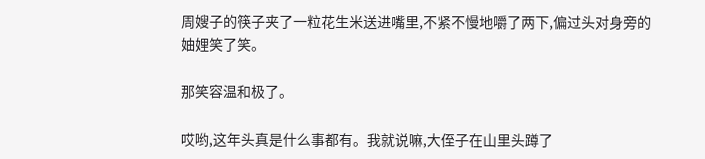周嫂子的筷子夹了一粒花生米送进嘴里,不紧不慢地嚼了两下,偏过头对身旁的妯娌笑了笑。

那笑容温和极了。

哎哟,这年头真是什么事都有。我就说嘛,大侄子在山里头蹲了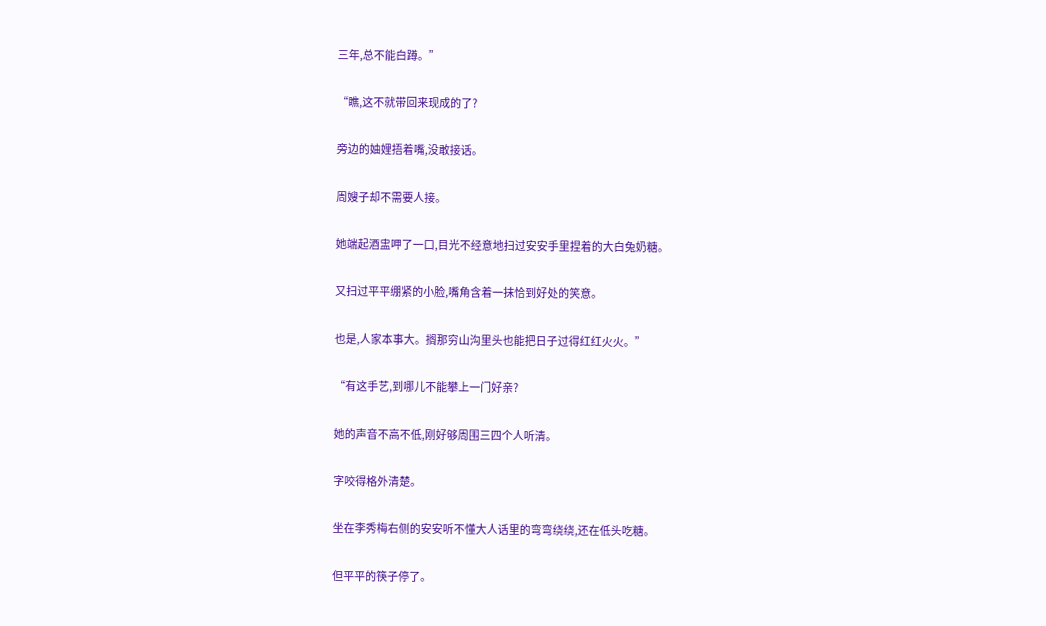三年,总不能白蹲。”

“瞧,这不就带回来现成的了?

旁边的妯娌捂着嘴,没敢接话。

周嫂子却不需要人接。

她端起酒盅呷了一口,目光不经意地扫过安安手里捏着的大白兔奶糖。

又扫过平平绷紧的小脸,嘴角含着一抹恰到好处的笑意。

也是,人家本事大。搁那穷山沟里头也能把日子过得红红火火。”

“有这手艺,到哪儿不能攀上一门好亲?

她的声音不高不低,刚好够周围三四个人听清。

字咬得格外清楚。

坐在李秀梅右侧的安安听不懂大人话里的弯弯绕绕,还在低头吃糖。

但平平的筷子停了。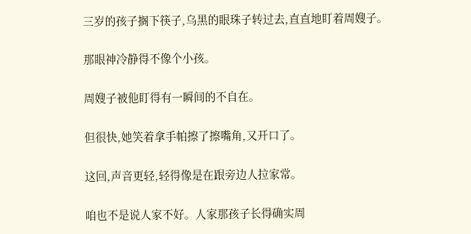三岁的孩子搁下筷子,乌黑的眼珠子转过去,直直地盯着周嫂子。

那眼神冷静得不像个小孩。

周嫂子被他盯得有一瞬间的不自在。

但很快,她笑着拿手帕擦了擦嘴角,又开口了。

这回,声音更轻,轻得像是在跟旁边人拉家常。

咱也不是说人家不好。人家那孩子长得确实周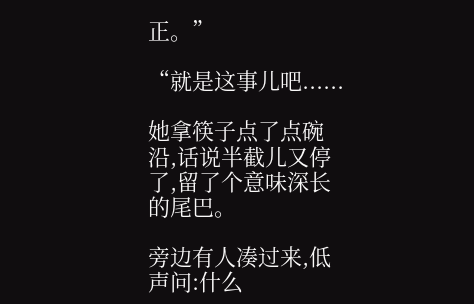正。”

“就是这事儿吧......

她拿筷子点了点碗沿,话说半截儿又停了,留了个意味深长的尾巴。

旁边有人凑过来,低声问:什么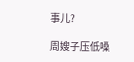事儿?

周嫂子压低嗓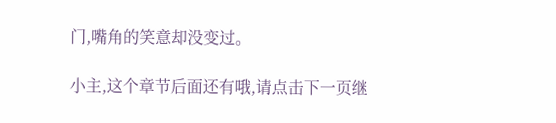门,嘴角的笑意却没变过。

小主,这个章节后面还有哦,请点击下一页继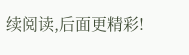续阅读,后面更精彩!